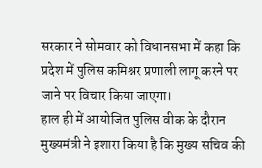सरकार ने सोमवार को विधानसभा में कहा कि प्रदेश में पुलिस कमिश्नर प्रणाली लागू करने पर जाने पर विचार किया जाएगा।
हाल ही में आयोजित पुलिस वीक के दौरान मुख्यमंत्री ने इशारा किया है कि मुख्य सचिव की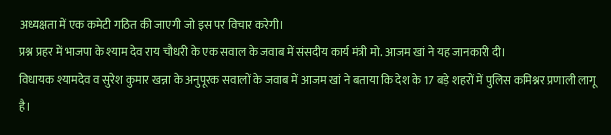अध्यक्षता में एक कमेटी गठित की जाएगी जो इस पर विचार करेगी।
प्रश्न प्रहर में भाजपा के श्याम देव राय चौधरी के एक सवाल के जवाब में संसदीय कार्य मंत्री मो. आजम खां ने यह जानकारी दी।
विधायक श्यामदेव व सुरेश कुमार खन्ना के अनुपूरक सवालों के जवाब में आजम खां ने बताया कि देश के 17 बड़े शहरों में पुलिस कमिश्नर प्रणाली लागू है।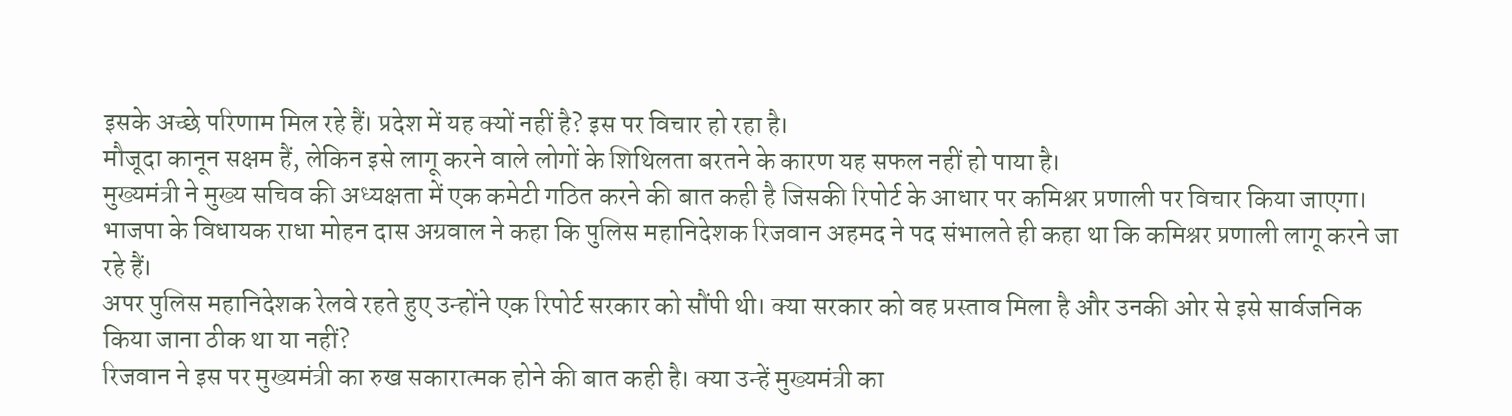इसके अच्छे परिणाम मिल रहे हैं। प्रदेश में यह क्यों नहीं है? इस पर विचार हो रहा है।
मौजूदा कानून सक्षम हैं, लेकिन इसे लागू करने वाले लोगों के शिथिलता बरतने के कारण यह सफल नहीं हो पाया है।
मुख्यमंत्री ने मुख्य सचिव की अध्यक्षता में एक कमेटी गठित करने की बात कही है जिसकी रिपोर्ट के आधार पर कमिश्नर प्रणाली पर विचार किया जाएगा।
भाजपा के विधायक राधा मोहन दास अग्रवाल ने कहा कि पुलिस महानिदेशक रिजवान अहमद ने पद संभालते ही कहा था कि कमिश्नर प्रणाली लागू करने जा रहे हैं।
अपर पुलिस महानिदेशक रेलवे रहते हुए उन्होंने एक रिपोर्ट सरकार को सौंपी थी। क्या सरकार को वह प्रस्ताव मिला है और उनकी ओर से इसे सार्वजनिक किया जाना ठीक था या नहीं?
रिजवान ने इस पर मुख्यमंत्री का रुख सकारात्मक होने की बात कही है। क्या उन्हें मुख्यमंत्री का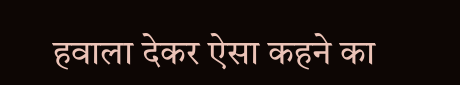हवाला देकर ऐसा कहने का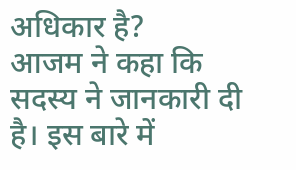अधिकार है?
आजम ने कहा कि सदस्य ने जानकारी दी है। इस बारे में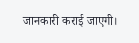जानकारी कराई जाएगी।